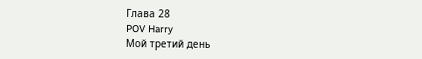Глава 28
POV Harry
Мой третий день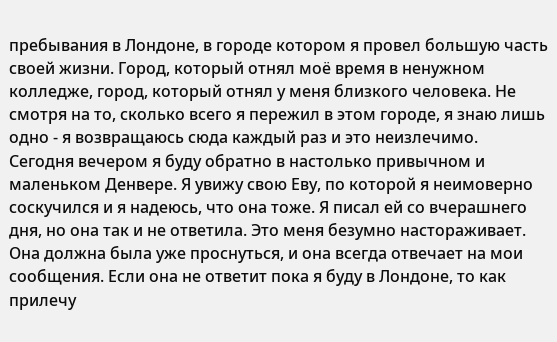пребывания в Лондоне, в городе котором я провел большую часть своей жизни. Город, который отнял моё время в ненужном колледже, город, который отнял у меня близкого человека. Не смотря на то, сколько всего я пережил в этом городе, я знаю лишь одно - я возвращаюсь сюда каждый раз и это неизлечимо.
Сегодня вечером я буду обратно в настолько привычном и маленьком Денвере. Я увижу свою Еву, по которой я неимоверно соскучился и я надеюсь, что она тоже. Я писал ей со вчерашнего дня, но она так и не ответила. Это меня безумно настораживает. Она должна была уже проснуться, и она всегда отвечает на мои сообщения. Если она не ответит пока я буду в Лондоне, то как прилечу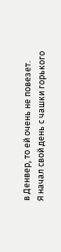в Денвер, то ей очень не повезет.
Я начал свой день с чашки горького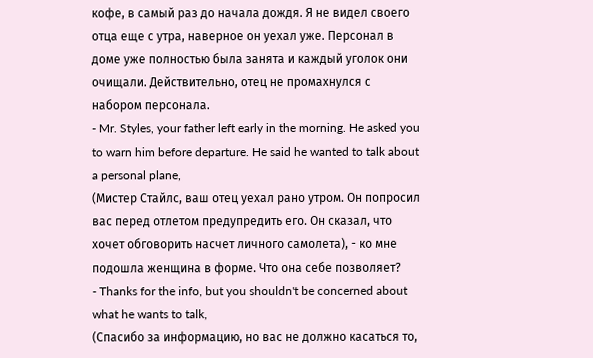кофе, в самый раз до начала дождя. Я не видел своего отца еще с утра, наверное он уехал уже. Персонал в доме уже полностью была занята и каждый уголок они очищали. Действительно, отец не промахнулся с набором персонала.
- Mr. Styles, your father left early in the morning. He asked you to warn him before departure. He said he wanted to talk about a personal plane,
(Мистер Стайлс, ваш отец уехал рано утром. Он попросил вас перед отлетом предупредить его. Он сказал, что хочет обговорить насчет личного самолета), - ко мне подошла женщина в форме. Что она себе позволяет?
- Thanks for the info, but you shouldn't be concerned about what he wants to talk,
(Спасибо за информацию, но вас не должно касаться то,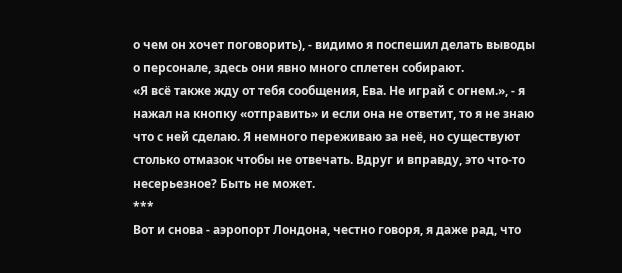о чем он хочет поговорить), - видимо я поспешил делать выводы о персонале, здесь они явно много сплетен собирают.
«Я всё также жду от тебя сообщения, Ева. Не играй с огнем.», - я нажал на кнопку «отправить» и если она не ответит, то я не знаю что с ней сделаю. Я немного переживаю за неё, но существуют столько отмазок чтобы не отвечать. Вдруг и вправду, это что-то несерьезное? Быть не может.
***
Вот и снова - аэропорт Лондона, честно говоря, я даже рад, что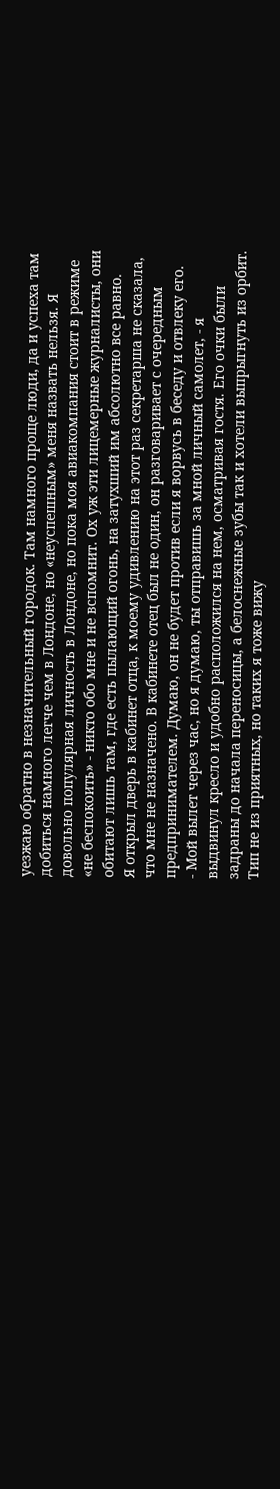уезжаю обратно в незначительный городок. Там намного проще люди, да и успеха там добиться намного легче чем в Лондоне, но «неуспешным» меня назвать нельзя. Я довольно популярная личность в Лондоне, но пока моя авиакомпания стоит в режиме «не беспокоить» - никто обо мне и не вспомнит. Ох уж эти лицемерные журналисты, они обитают лишь там, где есть пылающий огонь, на затухший им абсолютно все равно.
Я открыл дверь в кабинет отца, к моему удивлению на этот раз секретарша не сказала, что мне не назначено. В кабинете отец был не один, он разговаривает с очередным предпринимателем. Думаю, он не будет против если я ворвусь в беседу и отвлеку его.
- Мой вылет через час, но я думаю, ты отправишь за мной личный самолет, - я выдвинул кресло и удобно расположился на нем, осматривая гостя. Его очки были задраны до начала переносицы, а белоснежные зубы так и хотели выпрыгнуть из орбит. Тип не из приятных, но таких я тоже вижу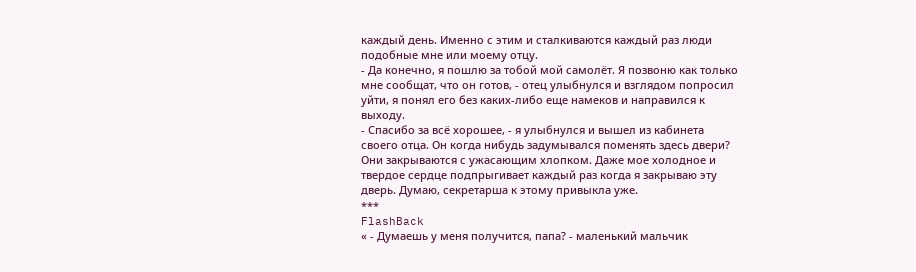каждый день. Именно с этим и сталкиваются каждый раз люди подобные мне или моему отцу.
- Да конечно, я пошлю за тобой мой самолёт. Я позвоню как только мне сообщат, что он готов, - отец улыбнулся и взглядом попросил уйти, я понял его без каких-либо еще намеков и направился к выходу.
- Спасибо за всё хорошее, - я улыбнулся и вышел из кабинета своего отца. Он когда нибудь задумывался поменять здесь двери? Они закрываются с ужасающим хлопком. Даже мое холодное и твердое сердце подпрыгивает каждый раз когда я закрываю эту дверь. Думаю, секретарша к этому привыкла уже.
***
FlashBack
« - Думаешь у меня получится, папа? - маленький мальчик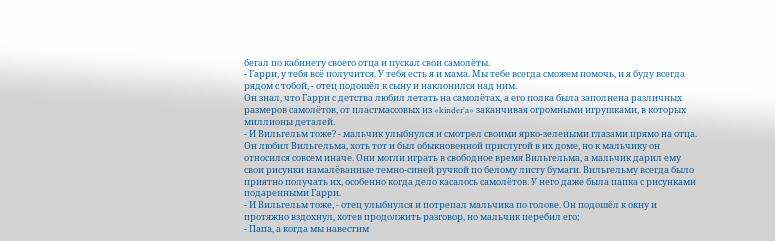бегал по кабинету своего отца и пускал свои самолёты.
- Гарри, у тебя всё получится. У тебя есть я и мама. Мы тебе всегда сможем помочь, и я буду всегда рядом с тобой, - отец подошёл к сыну и наклонился над ним.
Он знал, что Гарри с детства любил летать на самолётах, а его полка была заполнена различных размеров самолётов, от пластмассовых из «kinder'a» заканчивая огромными игрушками, в которых миллионы деталей.
- И Вильгельм тоже? - мальчик улыбнулся и смотрел своими ярко-зелеными глазами прямо на отца. Он любил Вильгельма, хоть тот и был обыкновенной прислугой в их доме, но к мальчику он относился совсем иначе. Они могли играть в свободное время Вильгельма, а мальчик дарил ему свои рисунки намалёванные темно-синей ручкой по белому листу бумаги. Вильгельму всегда было приятно получать их, особенно когда дело касалось самолётов. У него даже была папка с рисунками подаренными Гарри.
- И Вильгельм тоже, - отец улыбнулся и потрепал мальчика по голове. Он подошёл к окну и протяжно вздохнул, хотев продолжить разговор, но мальчик перебил его;
- Папа, а когда мы навестим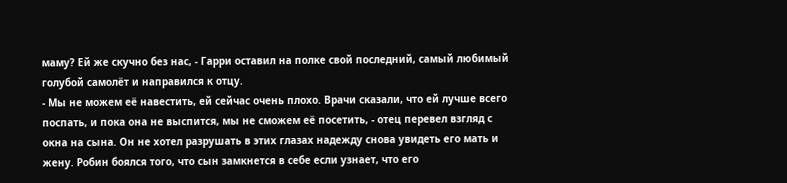маму? Ей же скучно без нас, - Гарри оставил на полке свой последний, самый любимый голубой самолёт и направился к отцу.
- Мы не можем её навестить, ей сейчас очень плохо. Врачи сказали, что ей лучше всего поспать, и пока она не выспится, мы не сможем её посетить, - отец перевел взгляд с окна на сына. Он не хотел разрушать в этих глазах надежду снова увидеть его мать и жену. Робин боялся того, что сын замкнется в себе если узнает, что его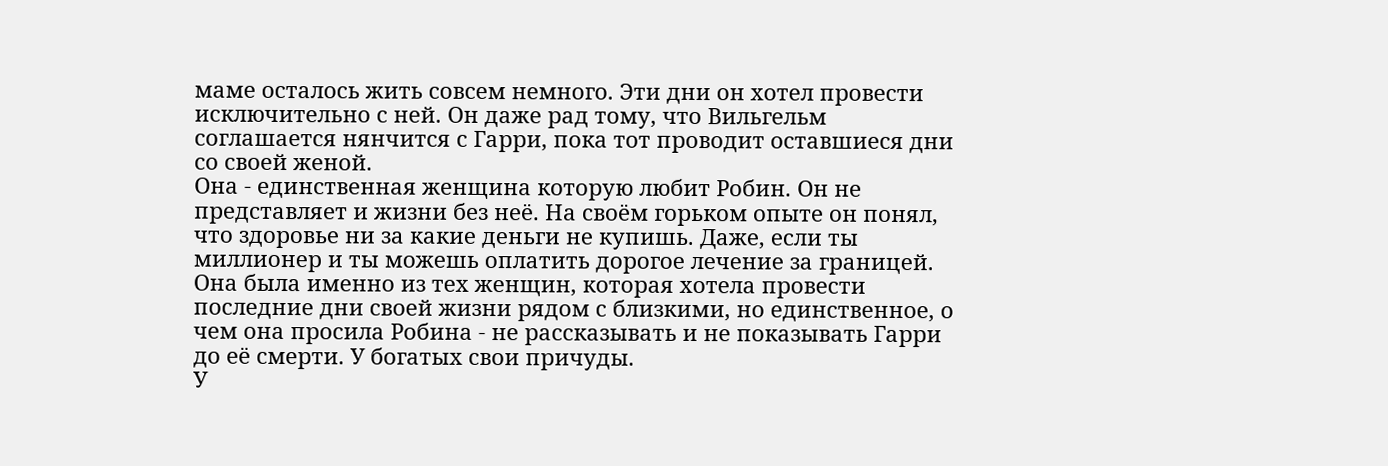маме осталось жить совсем немного. Эти дни он хотел провести исключительно с ней. Он даже рад тому, что Вильгельм соглашается нянчится с Гарри, пока тот проводит оставшиеся дни со своей женой.
Она - единственная женщина которую любит Робин. Он не представляет и жизни без неё. На своём горьком опыте он понял, что здоровье ни за какие деньги не купишь. Даже, если ты миллионер и ты можешь оплатить дорогое лечение за границей.
Она была именно из тех женщин, которая хотела провести последние дни своей жизни рядом с близкими, но единственное, о чем она просила Робина - не рассказывать и не показывать Гарри до её смерти. У богатых свои причуды.
У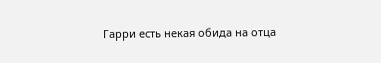Гарри есть некая обида на отца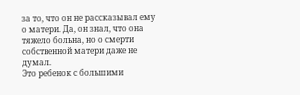за то, что он не рассказывал ему о матери. Да, он знал, что она тяжело больна, но о смерти собственной матери даже не думал.
Это ребенок с большими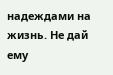надеждами на жизнь. Не дай ему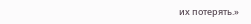их потерять.»